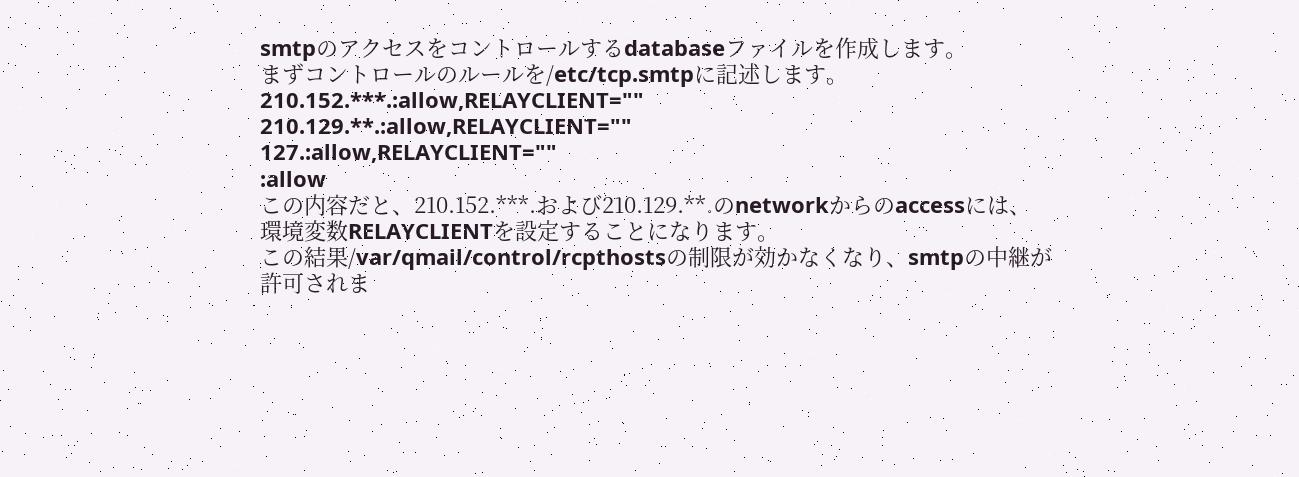smtpのアクセスをコントロールするdatabaseファイルを作成します。
まずコントロールのルールを/etc/tcp.smtpに記述します。
210.152.***.:allow,RELAYCLIENT=""
210.129.**.:allow,RELAYCLIENT=""
127.:allow,RELAYCLIENT=""
:allow
この内容だと、210.152.***.および210.129.**.のnetworkからのaccessには、
環境変数RELAYCLIENTを設定することになります。
この結果/var/qmail/control/rcpthostsの制限が効かなくなり、smtpの中継が許可されま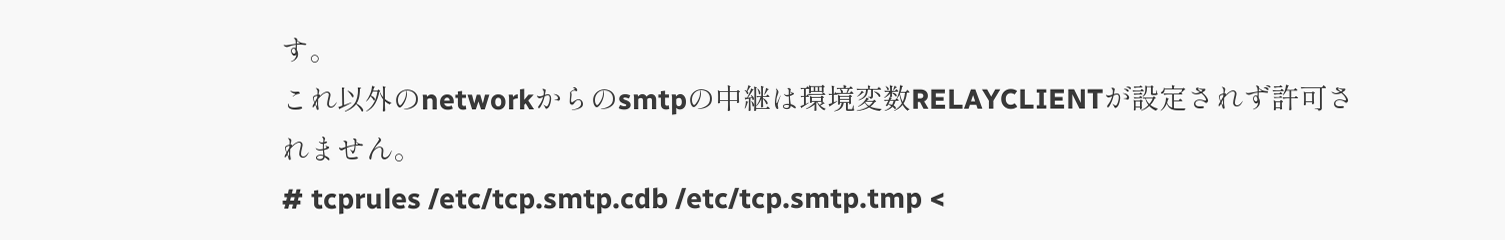す。
これ以外のnetworkからのsmtpの中継は環境変数RELAYCLIENTが設定されず許可されません。
# tcprules /etc/tcp.smtp.cdb /etc/tcp.smtp.tmp <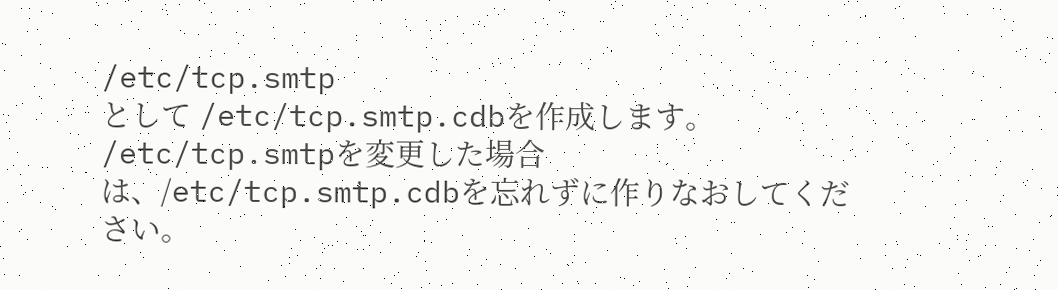/etc/tcp.smtp
として /etc/tcp.smtp.cdbを作成します。
/etc/tcp.smtpを変更した場合は、/etc/tcp.smtp.cdbを忘れずに作りなおしてください。